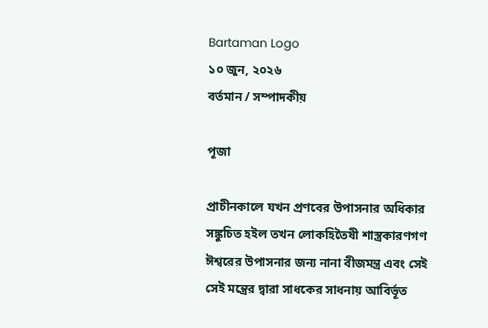Bartaman Logo
১০ জুন, ২০২৬
বর্তমান / সম্পাদকীয়

পূজা

প্রাচীনকালে যখন প্রণবের উপাসনার অধিকার সঙ্কুচিত হইল তখন লোকহিতৈষী শাস্ত্রকারণগণ ঈশ্বরের উপাসনার জন্য নানা বীজমন্ত্র এবং সেই সেই মন্ত্রের দ্বারা সাধকের সাধনায় আবির্ভূত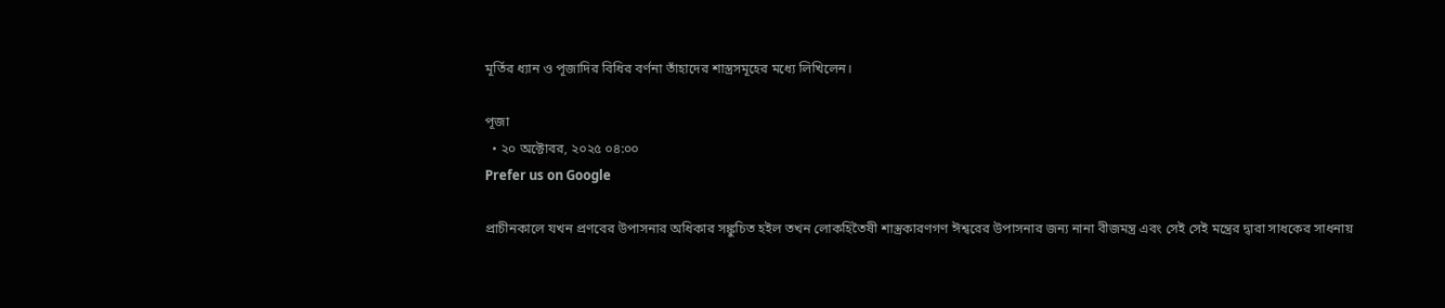মূর্তির ধ্যান ও পূজাদির বিধির বর্ণনা তাঁহাদের শাস্ত্রসমূহের মধ্যে লিখিলেন।

পূজা
  • ২০ অক্টোবর, ২০২৫ ০৪:০০
Prefer us on Google

প্রাচীনকালে যখন প্রণবের উপাসনার অধিকার সঙ্কুচিত হইল তখন লোকহিতৈষী শাস্ত্রকারণগণ ঈশ্বরের উপাসনার জন্য নানা বীজমন্ত্র এবং সেই সেই মন্ত্রের দ্বারা সাধকের সাধনায়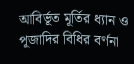আবির্ভূত মূর্তির ধ্যান ও পূজাদির বিধির বর্ণনা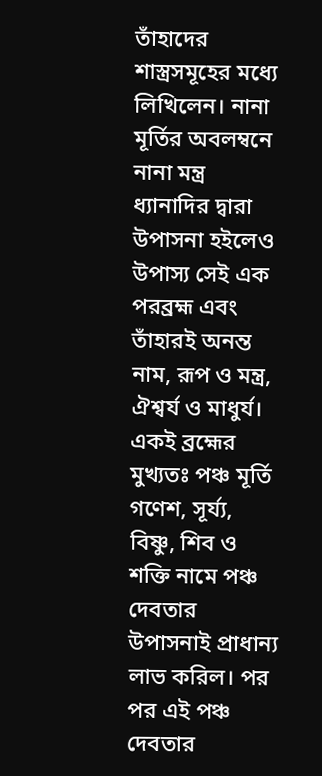তাঁহাদের শাস্ত্রসমূহের মধ্যে লিখিলেন। নানা মূর্তির অবলম্বনে নানা মন্ত্র ধ্যানাদির দ্বারা উপাসনা হইলেও উপাস্য সেই এক পরব্রহ্ম এবং তাঁহারই অনন্ত নাম, রূপ ও মন্ত্র, ঐশ্বর্য ও মাধুর্য। একই ব্রহ্মের মুখ্যতঃ পঞ্চ মূর্তি গণেশ, সূর্য্য, বিষ্ণু, শিব ও শক্তি নামে পঞ্চ দেবতার উপাসনাই প্রাধান্য লাভ করিল। পর পর এই পঞ্চ দেবতার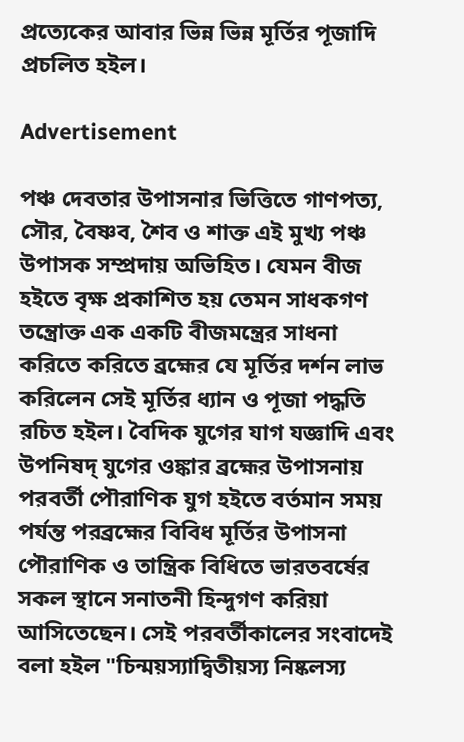প্রত্যেকের আবার ভিন্ন ভিন্ন মূর্তির পূজাদি প্রচলিত হইল।

Advertisement

পঞ্চ দেবতার উপাসনার ভিত্তিতে গাণপত্য, সৌর, বৈষ্ণব, শৈব ও শাক্ত এই মুখ্য পঞ্চ উপাসক সম্প্রদায় অভিহিত। যেমন বীজ হইতে বৃক্ষ প্রকাশিত হয় তেমন সাধকগণ তন্ত্রোক্ত এক একটি বীজমন্ত্রের সাধনা করিতে করিতে ব্রহ্মের যে মূর্তির দর্শন লাভ করিলেন সেই মূর্তির ধ্যান ও পূজা পদ্ধতি রচিত হইল। বৈদিক যুগের যাগ যজ্ঞাদি এবং উপনিষদ্ যুগের ওঙ্কার ব্রহ্মের উপাসনায় পরবর্তী পৌরাণিক যুগ হইতে বর্তমান সময় পর্যন্ত পরব্রহ্মের বিবিধ মূর্তির উপাসনা পৌরাণিক ও তান্ত্রিক বিধিতে ভারতবর্ষের সকল স্থানে সনাতনী হিন্দুগণ করিয়া আসিতেছেন। সেই পরবর্তীকালের সংবাদেই বলা হইল "চিন্ময়স্যাদ্বিতীয়স্য নিষ্কলস্য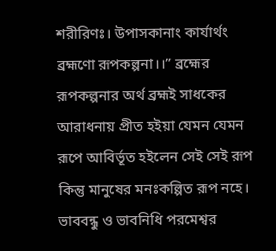শরীরিণঃ। উপাসকানাং কার্যার্থং ব্রহ্মণো রূপকল্পনা।।” ব্রহ্মের রূপকল্পনার অর্থ ব্রহ্মই সাধকের আরাধনায় প্রীত হইয়া যেমন যেমন রূপে আবির্ভূত হইলেন সেই সেই রূপ কিন্তু মানুষের মনঃকল্পিত রূপ নহে। ভাববন্ধু ও ভাবনিধি পরমেশ্বর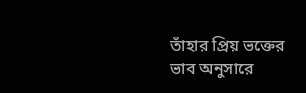তাঁহার প্রিয় ভক্তের ভাব অনুসারে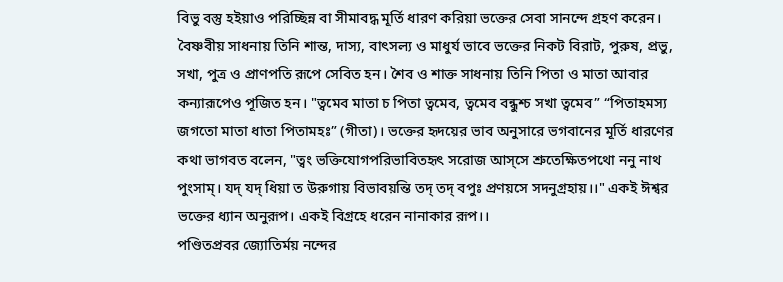বিভু বস্তু হইয়াও পরিচ্ছিন্ন বা সীমাবদ্ধ মূর্তি ধারণ করিয়া ভক্তের সেবা সানন্দে গ্রহণ করেন। বৈষ্ণবীয় সাধনায় তিনি শান্ত, দাস্য, বাৎসল্য ও মাধুর্য ভাবে ভক্তের নিকট বিরাট, পুরুষ, প্রভু, সখা, পুত্র ও প্রাণপতি রূপে সেবিত হন। শৈব ও শাক্ত সাধনায় তিনি পিতা ও মাতা আবার কন্যারূপেও পূজিত হন। "ত্বমেব মাতা চ পিতা ত্বমেব, ত্বমেব বন্ধুশ্চ সখা ত্বমেব” “পিতাহমস্য জগতো মাতা ধাতা পিতামহঃ” (গীতা)। ভক্তের হৃদয়ের ভাব অনুসারে ভগবানের মূর্তি ধারণের কথা ভাগবত বলেন, "ত্বং ভক্তিযোগপরিভাবিতহৃৎ সরোজ আস্‌সে শ্রুতেক্ষিতপথো ননু নাথ পুংসাম্। যদ্‌ যদ্‌ ধিয়া ত উরুগায় বিভাবয়ন্তি তদ্‌ তদ্‌ বপুঃ প্রণয়সে সদনুগ্রহায়।।" একই ঈশ্বর ভক্তের ধ্যান অনুরূপ। একই বিগ্রহে ধরেন নানাকার রূপ।।
পণ্ডিতপ্রবর জ্যোতির্ময় নন্দের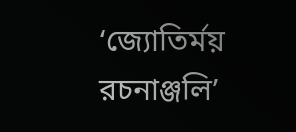‘জ্যোতির্ময় রচনাঞ্জলি’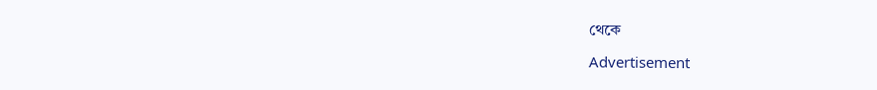থেকে

Advertisement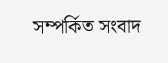সম্পর্কিত সংবাদ